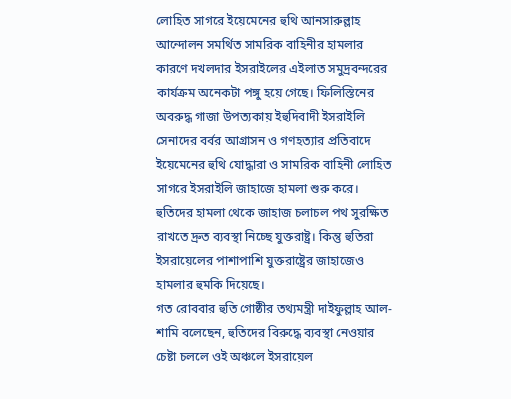লোহিত সাগরে ইয়েমেনের হুথি আনসারুল্লাহ আন্দোলন সমর্থিত সামরিক বাহিনীর হামলার কারণে দখলদার ইসরাইলের এইলাত সমুদ্রবন্দরের কার্যক্রম অনেকটা পঙ্গু হয়ে গেছে। ফিলিস্তিনের অবরুদ্ধ গাজা উপত্যকায় ইহুদিবাদী ইসরাইলি সেনাদের বর্বর আগ্রাসন ও গণহত্যার প্রতিবাদে ইয়েমেনের হুথি যোদ্ধারা ও সামরিক বাহিনী লোহিত সাগরে ইসরাইলি জাহাজে হামলা শুরু করে।
হুতিদের হামলা থেকে জাহাজ চলাচল পথ সুরক্ষিত রাখতে দ্রুত ব্যবস্থা নিচ্ছে যুক্তরাষ্ট্র। কিন্তু হুতিরা ইসরায়েলের পাশাপাশি যুক্তরাষ্ট্রের জাহাজেও হামলার হুমকি দিয়েছে।
গত রোববার হুতি গোষ্ঠীর তথ্যমন্ত্রী দাইফুল্লাহ আল-শামি বলেছেন, হুতিদের বিরুদ্ধে ব্যবস্থা নেওয়ার চেষ্টা চললে ওই অঞ্চলে ইসরায়েল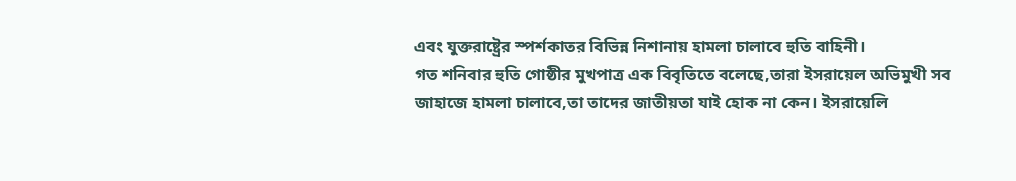এবং যুক্তরাষ্ট্রের স্পর্শকাতর বিভিন্ন নিশানায় হামলা চালাবে হুতি বাহিনী।
গত শনিবার হুতি গোষ্ঠীর মুখপাত্র এক বিবৃতিতে বলেছে,তারা ইসরায়েল অভিমুখী সব জাহাজে হামলা চালাবে,তা তাদের জাতীয়তা যাই হোক না কেন। ইসরায়েলি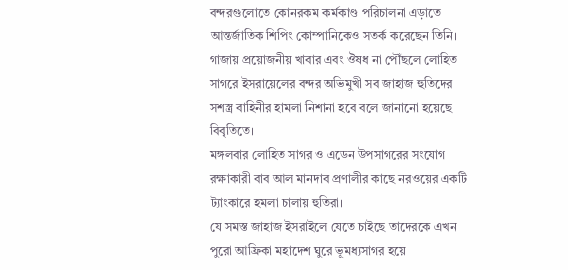বন্দরগুলোতে কোনরকম কর্মকাণ্ড পরিচালনা এড়াতে আন্তর্জাতিক শিপিং কোম্পানিকেও সতর্ক করেছেন তিনি।
গাজায় প্রয়োজনীয় খাবার এবং ঔষধ না পৌঁছলে লোহিত সাগরে ইসরায়েলের বন্দর অভিমুখী সব জাহাজ হুতিদের সশস্ত্র বাহিনীর হামলা নিশানা হবে বলে জানানো হয়েছে বিবৃতিতে।
মঙ্গলবার লোহিত সাগর ও এডেন উপসাগরের সংযোগ রক্ষাকারী বাব আল মানদাব প্রণালীর কাছে নরওয়ের একটি ট্যাংকারে হমলা চালায় হুতিরা।
যে সমস্ত জাহাজ ইসরাইলে যেতে চাইছে তাদেরকে এখন পুরো আফ্রিকা মহাদেশ ঘুরে ভূমধ্যসাগর হয়ে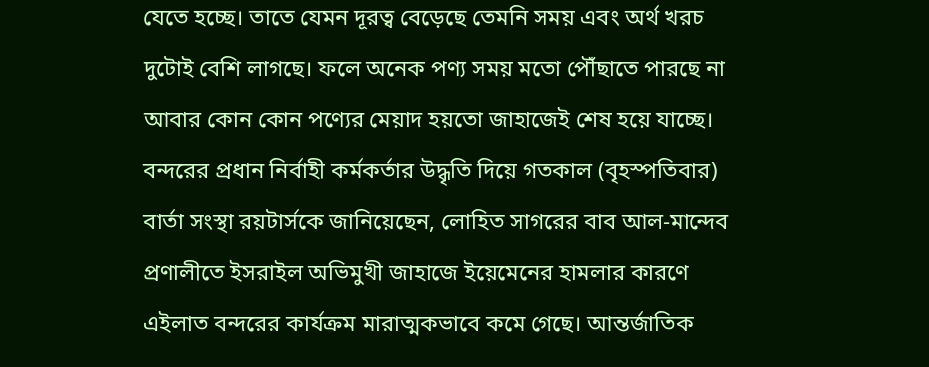যেতে হচ্ছে। তাতে যেমন দূরত্ব বেড়েছে তেমনি সময় এবং অর্থ খরচ দুটোই বেশি লাগছে। ফলে অনেক পণ্য সময় মতো পৌঁছাতে পারছে না আবার কোন কোন পণ্যের মেয়াদ হয়তো জাহাজেই শেষ হয়ে যাচ্ছে।
বন্দরের প্রধান নির্বাহী কর্মকর্তার উদ্ধৃতি দিয়ে গতকাল (বৃহস্পতিবার) বার্তা সংস্থা রয়টার্সকে জানিয়েছেন, লোহিত সাগরের বাব আল-মান্দেব প্রণালীতে ইসরাইল অভিমুখী জাহাজে ইয়েমেনের হামলার কারণে এইলাত বন্দরের কার্যক্রম মারাত্মকভাবে কমে গেছে। আন্তর্জাতিক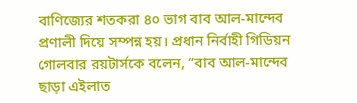বাণিজ্যের শতকরা ৪০ ভাগ বাব আল-মান্দেব প্রণালী দিয়ে সম্পন্ন হয়। প্রধান নির্বাহী গিডিয়ন গোলবার রয়টার্সকে বলেন, “বাব আল-মান্দেব ছাড়া এইলাত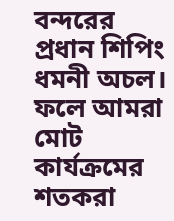বন্দরের প্রধান শিপিং ধমনী অচল। ফলে আমরা মোট কার্যক্রমের শতকরা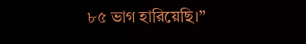৮৫ ভাগ হারিয়েছি।”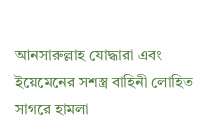আনসারুল্লাহ যোদ্ধারা এবং ইয়েমেনের সশস্ত্র বাহিনী লোহিত সাগরে হামলা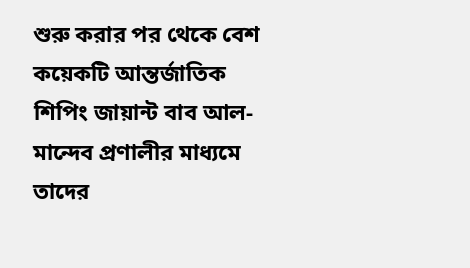শুরু করার পর থেকে বেশ কয়েকটি আন্তর্জাতিক শিপিং জায়ান্ট বাব আল-মান্দেব প্রণালীর মাধ্যমে তাদের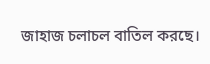জাহাজ চলাচল বাতিল করছে।